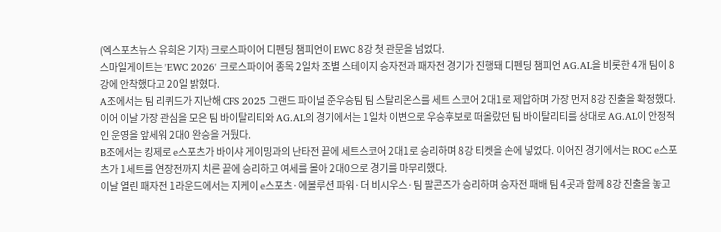(엑스포츠뉴스 유희은 기자) 크로스파이어 디펜딩 챔피언이 EWC 8강 첫 관문을 넘었다.
스마일게이트는 'EWC 2026' 크로스파이어 종목 2일차 조별 스테이지 승자전과 패자전 경기가 진행돼 디펜딩 챔피언 AG.AL을 비롯한 4개 팀이 8강에 안착했다고 20일 밝혔다.
A조에서는 팀 리퀴드가 지난해 CFS 2025 그랜드 파이널 준우승팀 팀 스탈리온스를 세트 스코어 2대1로 제압하며 가장 먼저 8강 진출을 확정했다.
이어 이날 가장 관심을 모은 팀 바이탈리티와 AG.AL의 경기에서는 1일차 이변으로 우승후보로 떠올랐던 팀 바이탈리티를 상대로 AG.AL이 안정적인 운영을 앞세워 2대0 완승을 거뒀다.
B조에서는 킹제로 e스포츠가 바이샤 게이밍과의 난타전 끝에 세트스코어 2대1로 승리하며 8강 티켓을 손에 넣었다. 이어진 경기에서는 ROC e스포츠가 1세트를 연장전까지 치른 끝에 승리하고 여세를 몰아 2대0으로 경기를 마무리했다.
이날 열린 패자전 1라운드에서는 지케이 e스포츠·에볼루션 파워·더 비시우스·팀 팔콘즈가 승리하며 승자전 패배 팀 4곳과 함께 8강 진출을 놓고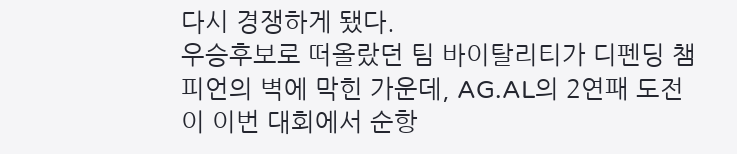다시 경쟁하게 됐다.
우승후보로 떠올랐던 팀 바이탈리티가 디펜딩 챔피언의 벽에 막힌 가운데, AG.AL의 2연패 도전이 이번 대회에서 순항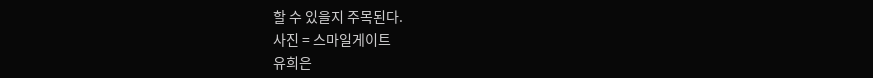할 수 있을지 주목된다.
사진 = 스마일게이트
유희은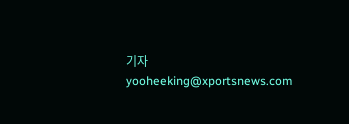기자 yooheeking@xportsnews.com